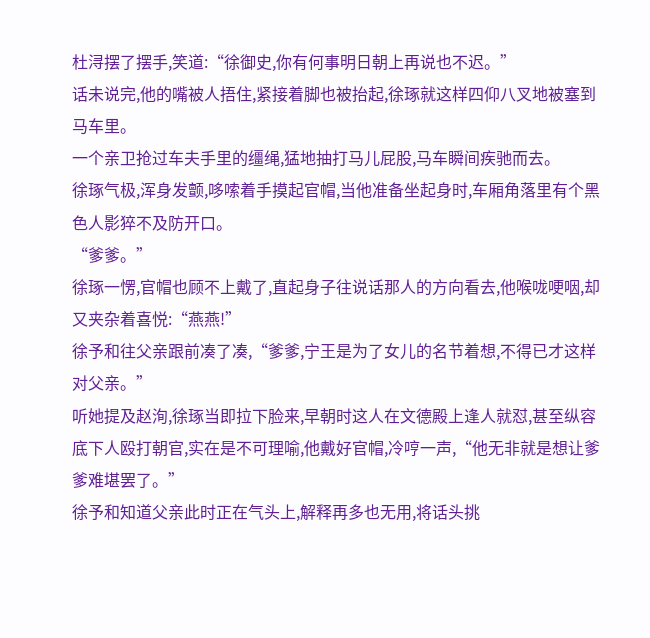杜浔摆了摆手,笑道:“徐御史,你有何事明日朝上再说也不迟。”
话未说完,他的嘴被人捂住,紧接着脚也被抬起,徐琢就这样四仰八叉地被塞到马车里。
一个亲卫抢过车夫手里的缰绳,猛地抽打马儿屁股,马车瞬间疾驰而去。
徐琢气极,浑身发颤,哆嗦着手摸起官帽,当他准备坐起身时,车厢角落里有个黑色人影猝不及防开口。
“爹爹。”
徐琢一愣,官帽也顾不上戴了,直起身子往说话那人的方向看去,他喉咙哽咽,却又夹杂着喜悦:“燕燕!”
徐予和往父亲跟前凑了凑,“爹爹,宁王是为了女儿的名节着想,不得已才这样对父亲。”
听她提及赵洵,徐琢当即拉下脸来,早朝时这人在文德殿上逢人就怼,甚至纵容底下人殴打朝官,实在是不可理喻,他戴好官帽,冷哼一声,“他无非就是想让爹爹难堪罢了。”
徐予和知道父亲此时正在气头上,解释再多也无用,将话头挑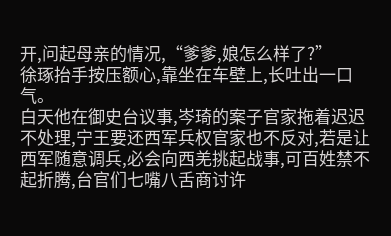开,问起母亲的情况,“爹爹,娘怎么样了?”
徐琢抬手按压额心,靠坐在车壁上,长吐出一口气。
白天他在御史台议事,岑琦的案子官家拖着迟迟不处理,宁王要还西军兵权官家也不反对,若是让西军随意调兵,必会向西羌挑起战事,可百姓禁不起折腾,台官们七嘴八舌商讨许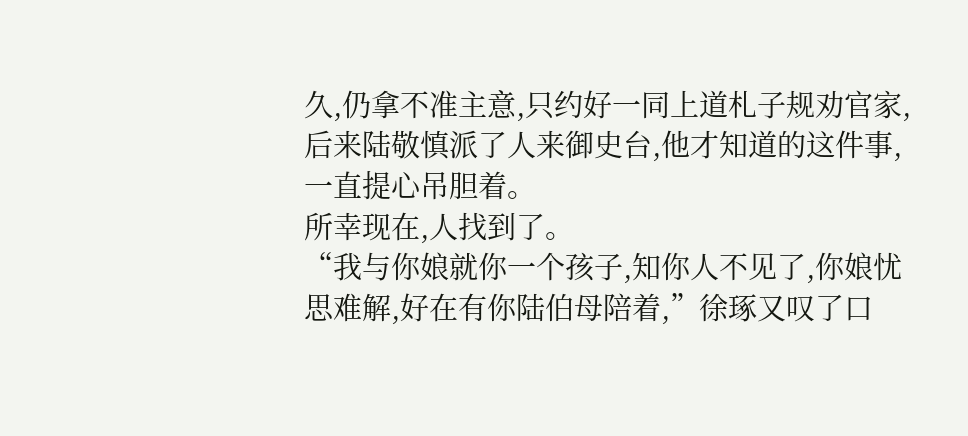久,仍拿不准主意,只约好一同上道札子规劝官家,后来陆敬慎派了人来御史台,他才知道的这件事,一直提心吊胆着。
所幸现在,人找到了。
“我与你娘就你一个孩子,知你人不见了,你娘忧思难解,好在有你陆伯母陪着,”徐琢又叹了口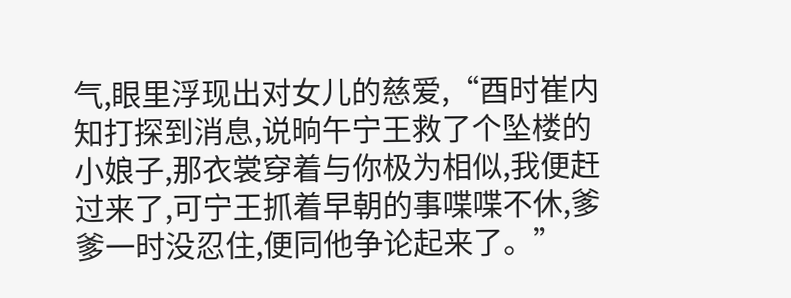气,眼里浮现出对女儿的慈爱,“酉时崔内知打探到消息,说晌午宁王救了个坠楼的小娘子,那衣裳穿着与你极为相似,我便赶过来了,可宁王抓着早朝的事喋喋不休,爹爹一时没忍住,便同他争论起来了。”